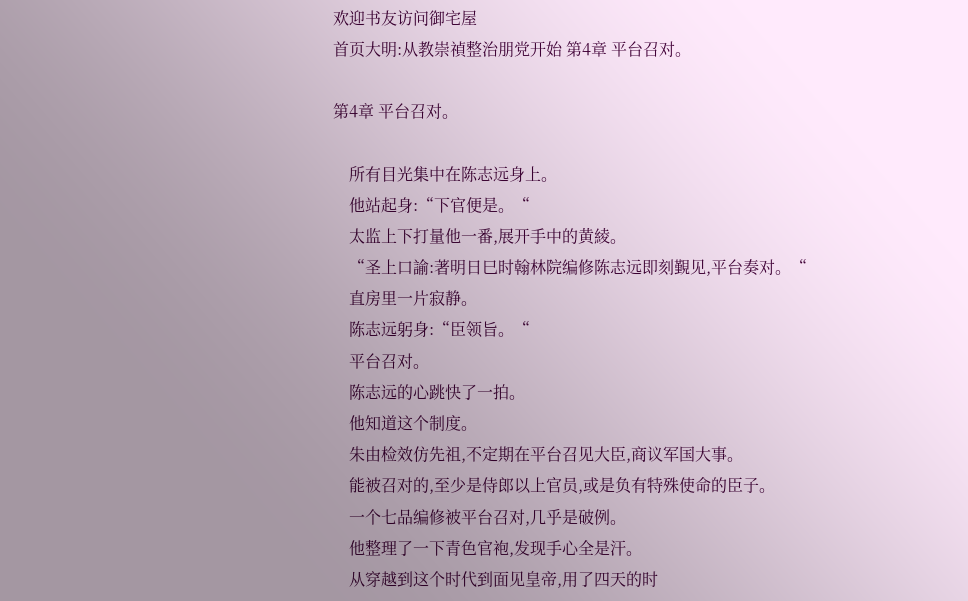欢迎书友访问御宅屋
首页大明:从教崇禎整治朋党开始 第4章 平台召对。

第4章 平台召对。

    所有目光集中在陈志远身上。
    他站起身:“下官便是。“
    太监上下打量他一番,展开手中的黄綾。
    “圣上口諭:著明日巳时翰林院编修陈志远即刻覲见,平台奏对。“
    直房里一片寂静。
    陈志远躬身:“臣领旨。“
    平台召对。
    陈志远的心跳快了一拍。
    他知道这个制度。
    朱由检效仿先祖,不定期在平台召见大臣,商议军国大事。
    能被召对的,至少是侍郎以上官员,或是负有特殊使命的臣子。
    一个七品编修被平台召对,几乎是破例。
    他整理了一下青色官袍,发现手心全是汗。
    从穿越到这个时代到面见皇帝,用了四天的时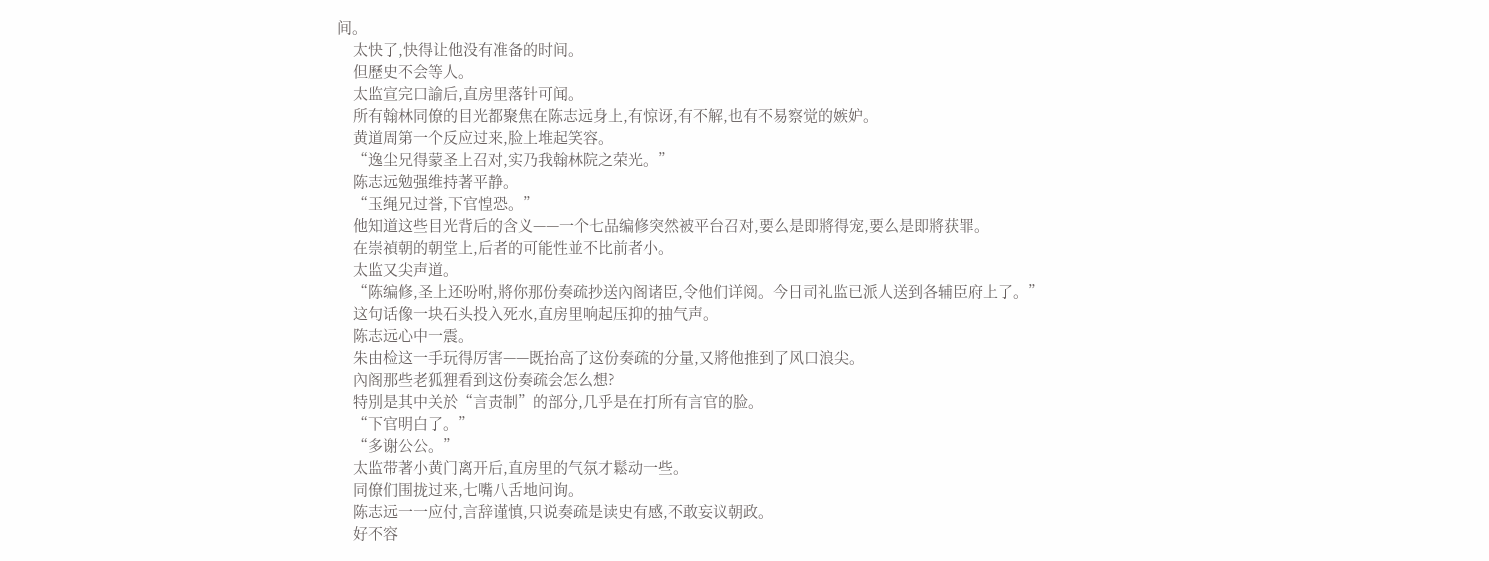间。
    太快了,快得让他没有准备的时间。
    但歷史不会等人。
    太监宣完口諭后,直房里落针可闻。
    所有翰林同僚的目光都聚焦在陈志远身上,有惊讶,有不解,也有不易察觉的嫉妒。
    黄道周第一个反应过来,脸上堆起笑容。
    “逸尘兄得蒙圣上召对,实乃我翰林院之荣光。”
    陈志远勉强维持著平静。
    “玉绳兄过誉,下官惶恐。”
    他知道这些目光背后的含义——一个七品编修突然被平台召对,要么是即將得宠,要么是即將获罪。
    在崇禎朝的朝堂上,后者的可能性並不比前者小。
    太监又尖声道。
    “陈编修,圣上还吩咐,將你那份奏疏抄送內阁诸臣,令他们详阅。今日司礼监已派人送到各辅臣府上了。”
    这句话像一块石头投入死水,直房里响起压抑的抽气声。
    陈志远心中一震。
    朱由检这一手玩得厉害——既抬高了这份奏疏的分量,又將他推到了风口浪尖。
    內阁那些老狐狸看到这份奏疏会怎么想?
    特別是其中关於“言责制”的部分,几乎是在打所有言官的脸。
    “下官明白了。”
    “多谢公公。”
    太监带著小黄门离开后,直房里的气氛才鬆动一些。
    同僚们围拢过来,七嘴八舌地问询。
    陈志远一一应付,言辞谨慎,只说奏疏是读史有感,不敢妄议朝政。
    好不容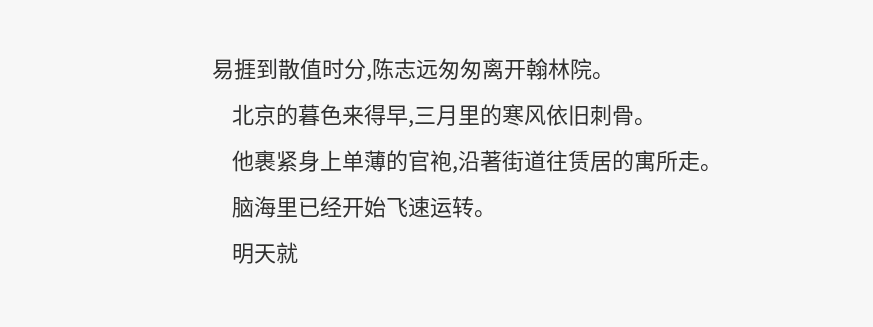易捱到散值时分,陈志远匆匆离开翰林院。
    北京的暮色来得早,三月里的寒风依旧刺骨。
    他裹紧身上单薄的官袍,沿著街道往赁居的寓所走。
    脑海里已经开始飞速运转。
    明天就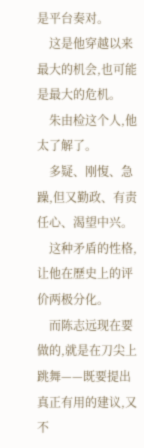是平台奏对。
    这是他穿越以来最大的机会,也可能是最大的危机。
    朱由检这个人,他太了解了。
    多疑、刚愎、急躁,但又勤政、有责任心、渴望中兴。
    这种矛盾的性格,让他在歷史上的评价两极分化。
    而陈志远现在要做的,就是在刀尖上跳舞——既要提出真正有用的建议,又不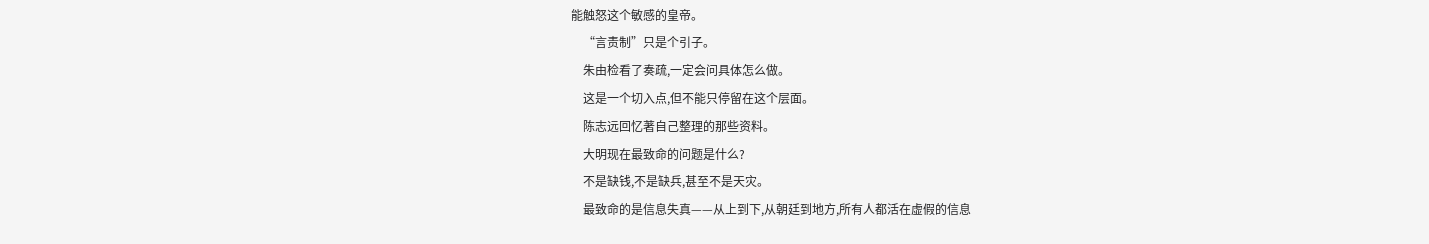能触怒这个敏感的皇帝。
    “言责制”只是个引子。
    朱由检看了奏疏,一定会问具体怎么做。
    这是一个切入点,但不能只停留在这个层面。
    陈志远回忆著自己整理的那些资料。
    大明现在最致命的问题是什么?
    不是缺钱,不是缺兵,甚至不是天灾。
    最致命的是信息失真——从上到下,从朝廷到地方,所有人都活在虚假的信息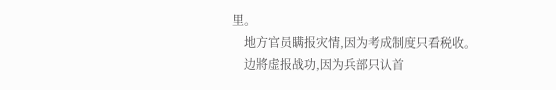里。
    地方官员瞒报灾情,因为考成制度只看税收。
    边將虚报战功,因为兵部只认首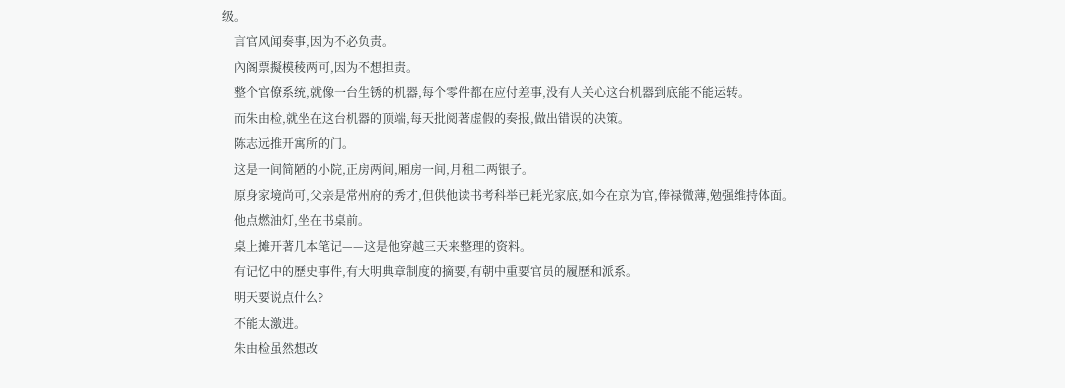级。
    言官风闻奏事,因为不必负责。
    內阁票擬模稜两可,因为不想担责。
    整个官僚系统,就像一台生锈的机器,每个零件都在应付差事,没有人关心这台机器到底能不能运转。
    而朱由检,就坐在这台机器的顶端,每天批阅著虚假的奏报,做出错误的决策。
    陈志远推开寓所的门。
    这是一间简陋的小院,正房两间,厢房一间,月租二两银子。
    原身家境尚可,父亲是常州府的秀才,但供他读书考科举已耗光家底,如今在京为官,俸禄微薄,勉强维持体面。
    他点燃油灯,坐在书桌前。
    桌上摊开著几本笔记——这是他穿越三天来整理的资料。
    有记忆中的歷史事件,有大明典章制度的摘要,有朝中重要官员的履歷和派系。
    明天要说点什么?
    不能太激进。
    朱由检虽然想改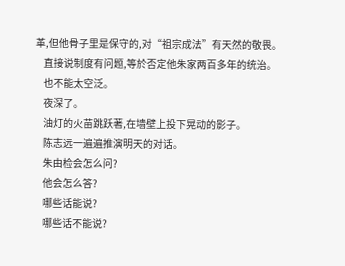革,但他骨子里是保守的,对“祖宗成法”有天然的敬畏。
    直接说制度有问题,等於否定他朱家两百多年的统治。
    也不能太空泛。
    夜深了。
    油灯的火苗跳跃著,在墙壁上投下晃动的影子。
    陈志远一遍遍推演明天的对话。
    朱由检会怎么问?
    他会怎么答?
    哪些话能说?
    哪些话不能说?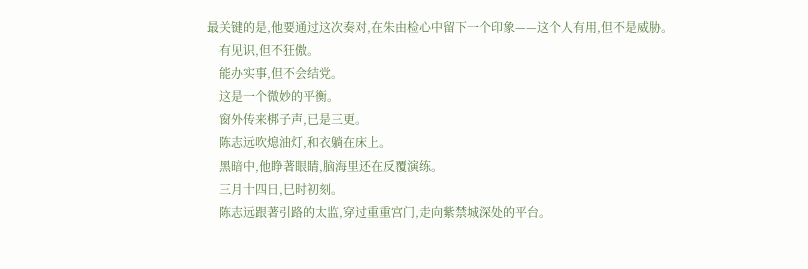最关键的是,他要通过这次奏对,在朱由检心中留下一个印象——这个人有用,但不是威胁。
    有见识,但不狂傲。
    能办实事,但不会结党。
    这是一个微妙的平衡。
    窗外传来梆子声,已是三更。
    陈志远吹熄油灯,和衣躺在床上。
    黑暗中,他睁著眼睛,脑海里还在反覆演练。
    三月十四日,巳时初刻。
    陈志远跟著引路的太监,穿过重重宫门,走向紫禁城深处的平台。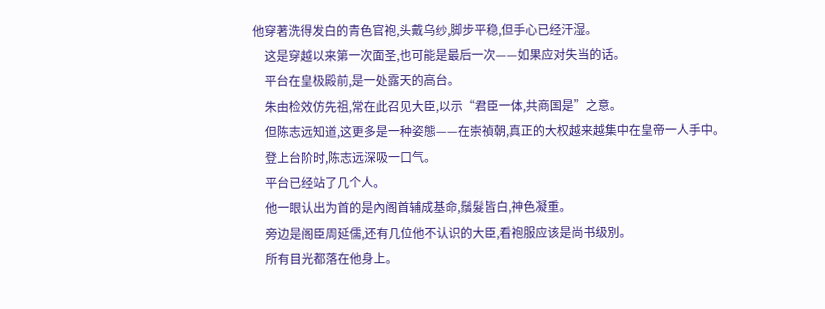他穿著洗得发白的青色官袍,头戴乌纱,脚步平稳,但手心已经汗湿。
    这是穿越以来第一次面圣,也可能是最后一次——如果应对失当的话。
    平台在皇极殿前,是一处露天的高台。
    朱由检效仿先祖,常在此召见大臣,以示“君臣一体,共商国是”之意。
    但陈志远知道,这更多是一种姿態——在崇禎朝,真正的大权越来越集中在皇帝一人手中。
    登上台阶时,陈志远深吸一口气。
    平台已经站了几个人。
    他一眼认出为首的是內阁首辅成基命,鬚髮皆白,神色凝重。
    旁边是阁臣周延儒,还有几位他不认识的大臣,看袍服应该是尚书级別。
    所有目光都落在他身上。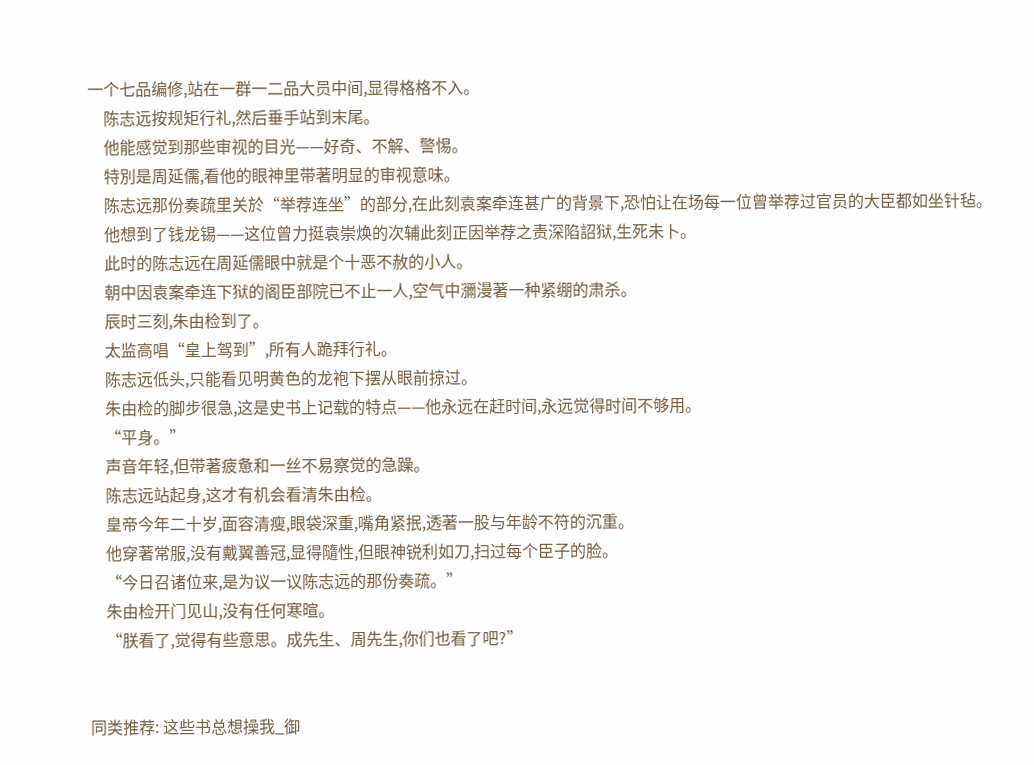一个七品编修,站在一群一二品大员中间,显得格格不入。
    陈志远按规矩行礼,然后垂手站到末尾。
    他能感觉到那些审视的目光——好奇、不解、警惕。
    特別是周延儒,看他的眼神里带著明显的审视意味。
    陈志远那份奏疏里关於“举荐连坐”的部分,在此刻袁案牵连甚广的背景下,恐怕让在场每一位曾举荐过官员的大臣都如坐针毡。
    他想到了钱龙锡——这位曾力挺袁崇焕的次辅此刻正因举荐之责深陷詔狱,生死未卜。
    此时的陈志远在周延儒眼中就是个十恶不赦的小人。
    朝中因袁案牵连下狱的阁臣部院已不止一人,空气中瀰漫著一种紧绷的肃杀。
    辰时三刻,朱由检到了。
    太监高唱“皇上驾到”,所有人跪拜行礼。
    陈志远低头,只能看见明黄色的龙袍下摆从眼前掠过。
    朱由检的脚步很急,这是史书上记载的特点——他永远在赶时间,永远觉得时间不够用。
    “平身。”
    声音年轻,但带著疲惫和一丝不易察觉的急躁。
    陈志远站起身,这才有机会看清朱由检。
    皇帝今年二十岁,面容清瘦,眼袋深重,嘴角紧抿,透著一股与年龄不符的沉重。
    他穿著常服,没有戴翼善冠,显得隨性,但眼神锐利如刀,扫过每个臣子的脸。
    “今日召诸位来,是为议一议陈志远的那份奏疏。”
    朱由检开门见山,没有任何寒暄。
    “朕看了,觉得有些意思。成先生、周先生,你们也看了吧?”


同类推荐: 这些书总想操我_御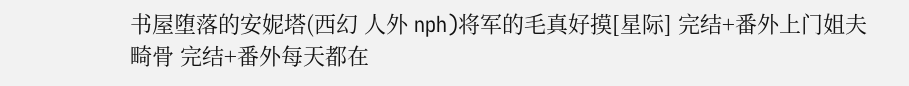书屋堕落的安妮塔(西幻 人外 nph)将军的毛真好摸[星际] 完结+番外上门姐夫畸骨 完结+番外每天都在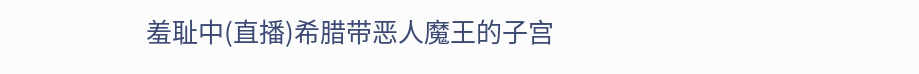羞耻中(直播)希腊带恶人魔王的子宫